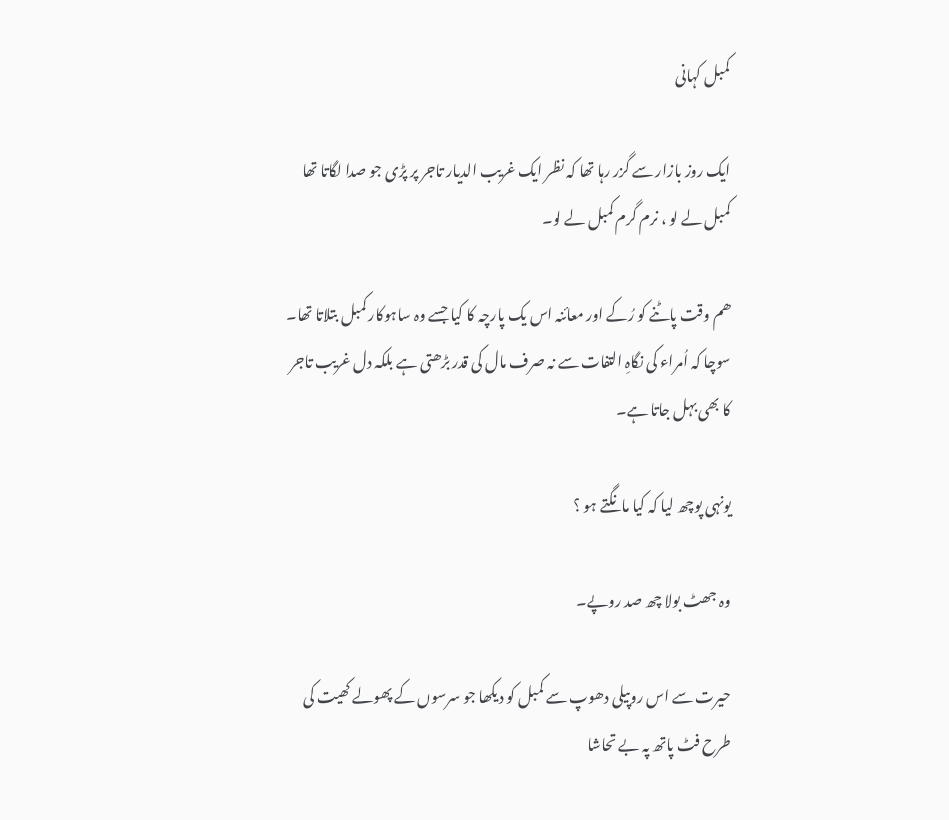کمبل کہانی

ایک روز بازار سے گزر رہا تھا کہ نظر ایک غریب الدیار تاجر پر پڑی جو صدا لگاتا تھا کمبل لے لو ، نرم گرم کمبل لے لو۔

ھم وقت پاٹنے کو رُکے اور معائنہ اس یک پارچہ کا کیا جسے وہ ساہوکار کمبل بتلاتا تھا۔ سوچا کہ اُمراء کی نگاہِ التفات سے نہ صرف مال کی قدر بڑھتی ہے بلکہ دل غریب تاجر کا بھی بہل جاتا ہے۔

یونہی پوچھ لیا کہ کیا مانگتے ہو ؟

وہ جھٹ بولا چھ صد روپے۔

حیرت سے اس روپیلی دھوپ سے کمبل کو دیکھا جو سرسوں کے پھولے کھیت کی طرح فٹ پاتھ پہ بے تحاشا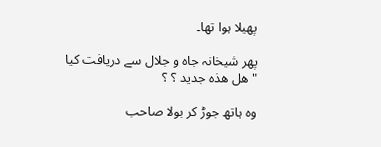پھیلا ہوا تھا۔

پھر شیخانہ جاہ و جلال سے دریافت کیا
" ھل ھذہ جدید ؟ ؟

وہ ہاتھ جوڑ کر بولا صاحب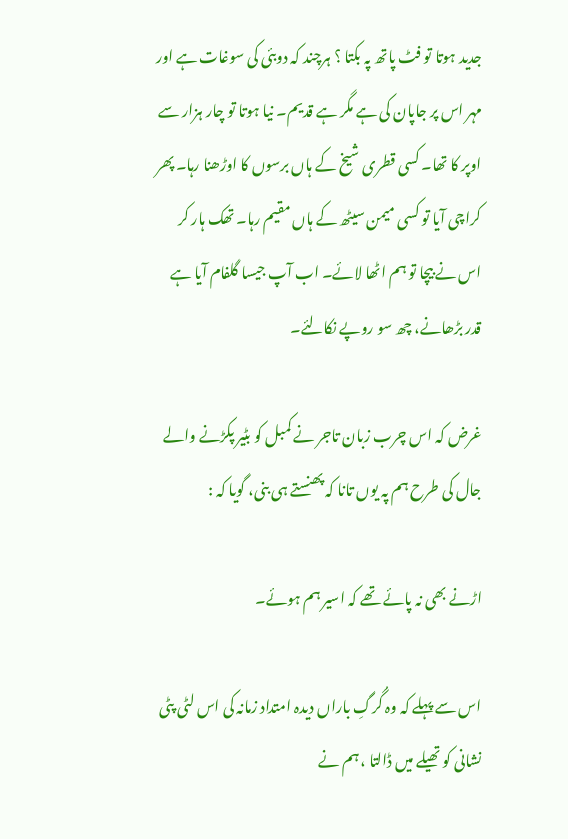جدید ہوتا تو فٹ پاتھ پہ بکتا ؟ ہرچند کہ دوبئی کی سوغات ہے اور مہر اس پر جاپان کی ہے مگر ہے قدیم۔ نیا ہوتا تو چار ہزار سے اوپر کا تھا۔ کسی قطری شیخ کے ہاں برسوں کا اوڑھنا رہا۔ پھر کراچی آیا تو کسی میمن سیٹھ کے ہاں مقیم رہا۔ تھک ہار کر اس نے بیچا تو ہم اٹھا لائے۔ اب آپ جیسا گلفام آیا ہے قدر بڑھانے، چھ سو روپے نکالئے۔

غرض کہ اس چرب زبان تاجر نے کمبل کو بٹیر پکڑنے والے جال کی طرح ہم پہ یوں تانا کہ پھنستے ہی بنی، گویا کہ :

اڑنے بھی نہ پائے تھے کہ اسیر ہم ہوئے۔

اس سے پہلے کہ وہ گُرگِ باراں دیدہ امتداد زمانہ کی اس لٹی پٹی نشانی کو تھیلے میں ڈالتا ، ہم نے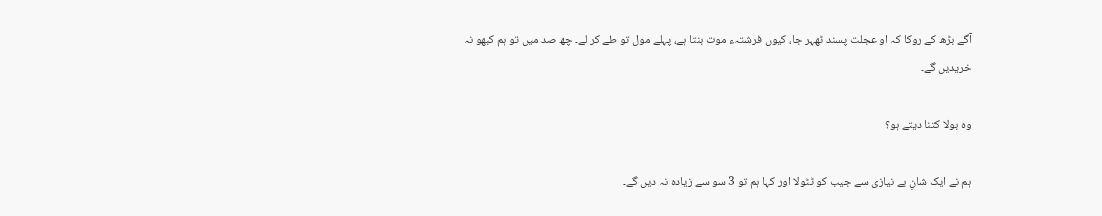آگے بڑھ کے روکا کہ او عجلت پسند ٹھہر جا، کیوں فرشتہء موت بنتا ہے، پہلے مول تو طے کر لے۔ چھ صد میں تو ہم کبھو نہ خریدیں گے۔

وہ بولا کتنا دیتے ہو؟

ہم نے ایک شانِ بے نیازی سے جیب کو ٹٹولا اور کہا ہم تو 3 سو سے زیادہ نہ دیں گے۔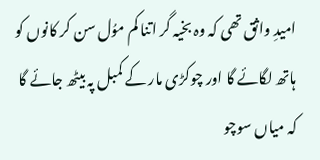امیدِ واثق تھی کہ وہ بخیہ گر اتنا کم موُل سن کر کانوں کو ہاتھ لگائے گا اور چوکڑی مار کے کمبل پہ بیٹھ جائے گا کہ میاں سوچو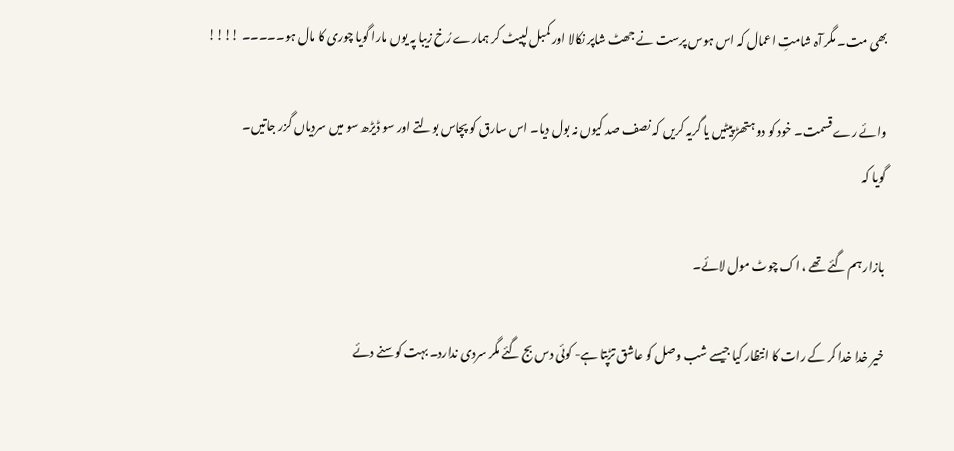بھی مت۔ مگر آہ شامتِ اعمال کہ اس ہوس پرست نے جھٹ شاپر نکالا اور کمبل لپیٹ کر ہمارے رُخ زیبا پہ یوں مارا گویا چوری کا مال ہو۔۔۔۔۔ !!!!

وائے رے قسمت۔ خود کو دو ہتھڑ پیٹیں یا گریہ کریں کہ نصف صد کیوں نہ بول دیا۔ اس سارق کو پچاس بولتے اور سو ڈیڑھ سو میں سردیاں گزر جاتیں۔
گویا کہ

بازار ہم گئے تھے ، اک چوٹ مول لائے۔

خیر خدا خدا کر کے رات کا انتظار کیا جیسے شب وصل کو عاشق تڑپتا ہے- کوئی دس بج گئے مگر سردی ندارد۔ بہت کوسنے دئے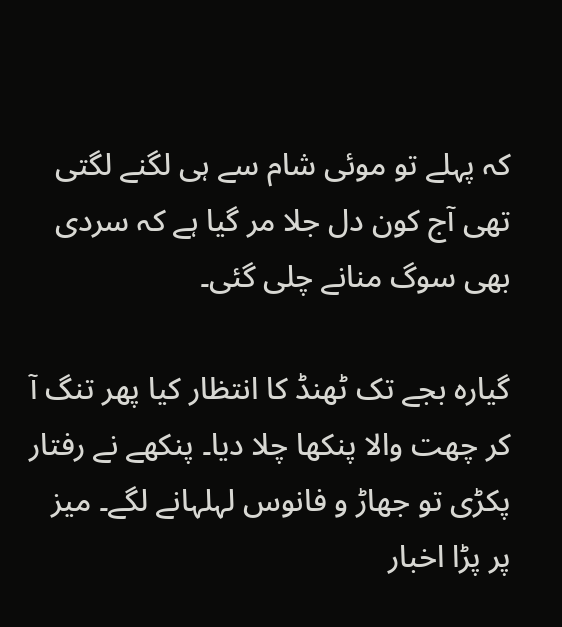کہ پہلے تو موئی شام سے ہی لگنے لگتی تھی آج کون دل جلا مر گیا ہے کہ سردی بھی سوگ منانے چلی گئی۔

گیارہ بجے تک ٹھنڈ کا انتظار کیا پھر تنگ آ کر چھت والا پنکھا چلا دیا۔ پنکھے نے رفتار پکڑی تو جھاڑ و فانوس لہلہانے لگے۔ میز پر پڑا اخبار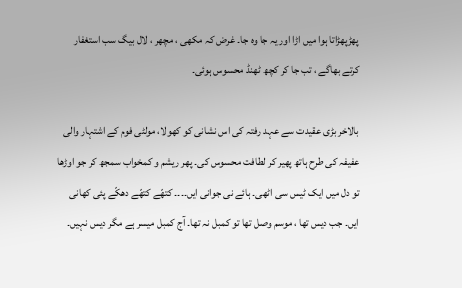پھڑپھڑاتا ہوا میں اڑا اور یہ جا وہ جا۔ غرض کہ مکھی ، مچھر ، لال بیگ سب استغفار کرتے بھاگے ، تب جا کر کچھ ٹھنڈ محسوس ہوئی۔

بالاخر بڑی عقیدت سے عہد رفتہ کی اس نشانی کو کھولا، مولٹی فوم کے اشتہار والی عفیفہ کی طرح ہاتھ پھیر کر لطافت محسوس کی۔ پھر ریشم و کمخواب سمجھ کر جو اوڑھا تو دل میں ایک ٹیس سی اٹھی۔ ہائے نی جوانی ایں۔۔۔۔ کتھّے کتھّے دھکّے پئی کھانی ایں۔ جب دیس تھا ، موسم وصل تھا تو کمبل نہ تھا۔ آج کمبل میسر ہے مگر دیس نہیں۔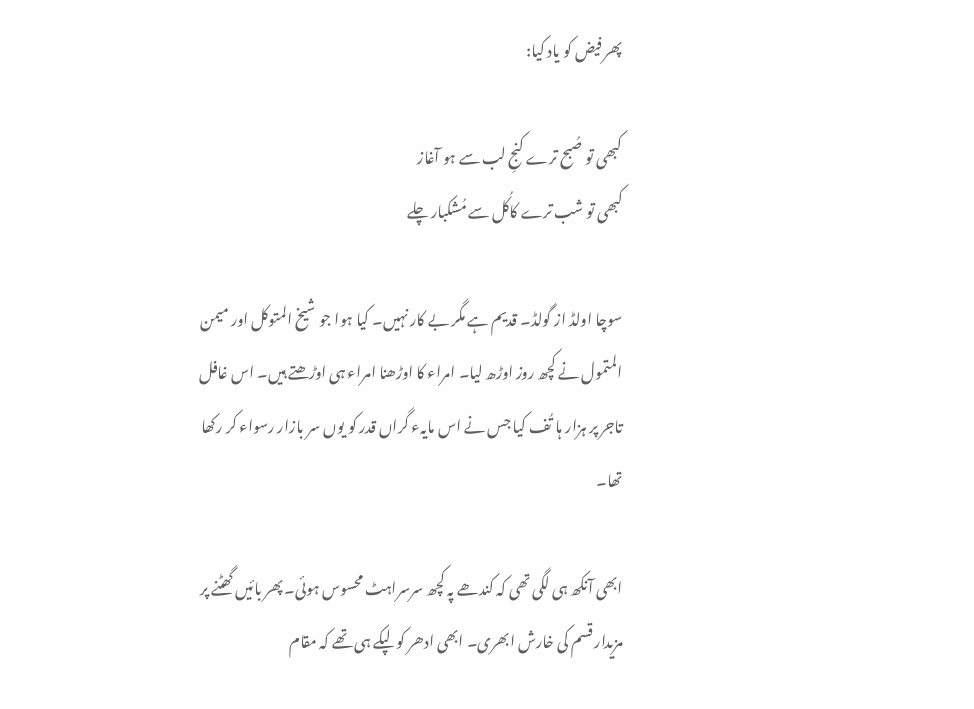پھر فیض کو یاد کیا:

کبھی تو صُبح ترے کنجِ لب سے ہو آغاز
کبھی تو شب ترے کاکُل سے مُشکبار چلے

سوچا اولڈ از گولڈ۔ قدیم ہے مگر بے کار نہیں۔ کیا ہوا جو شیخ المتوکل اور میمن المتمول نے کچھ روز اوڑھ لیا۔ امراء کا اوڑھنا امراء ہی اوڑھتے ہیں۔ اس غافل تاجر پر ہزار ہا تُف کیا جس نے اس مایہء گراں قدر کو یوں سر بازار رسواء کر رکھا تھا۔

ابھی آنکھ ہی لگی تھی کہ کندھے پہ کچھ سرسراہٹ محسوس ہوئی۔ پھر بائیں گھٹنے پر مزیدار قسم کی خارش ابھری۔ ابھی ادھر کو لپکے ہی تھے کہ مقام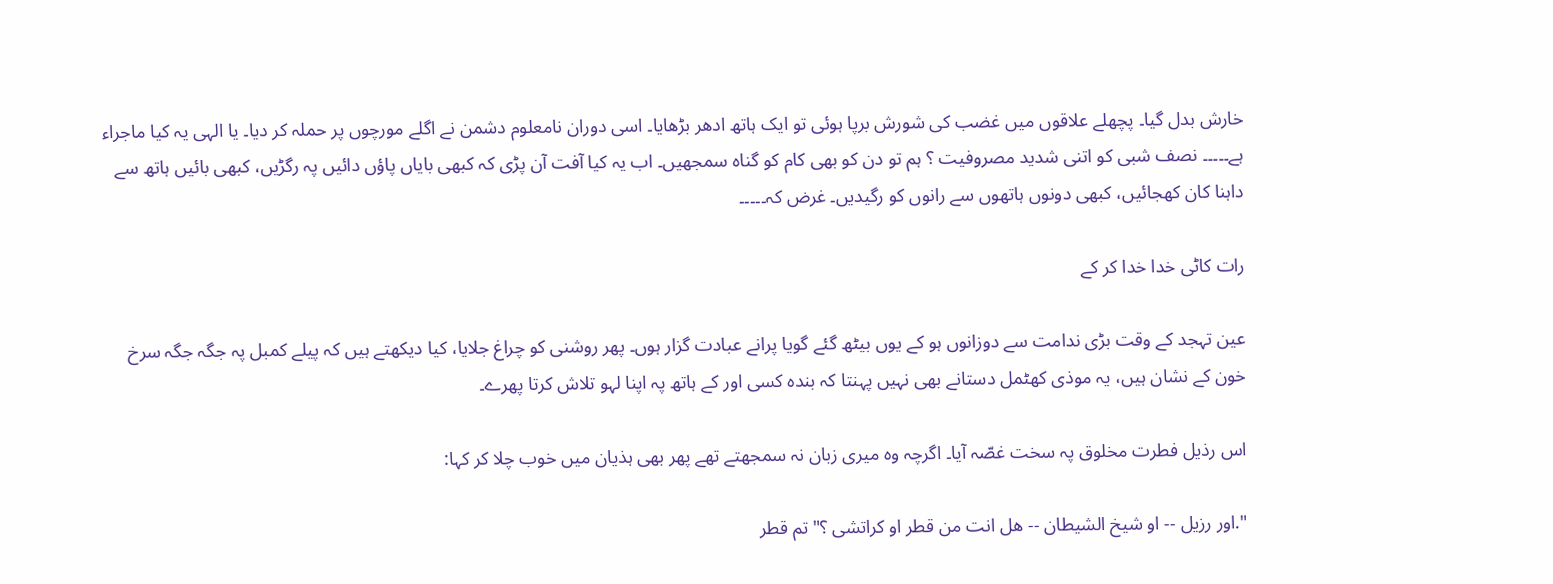خارش بدل گیا۔ پچھلے علاقوں میں غضب کی شورش برپا ہوئی تو ایک ہاتھ ادھر بڑھایا۔ اسی دوران نامعلوم دشمن نے اگلے مورچوں پر حملہ کر دیا۔ یا الہی یہ کیا ماجراء ہے۔۔۔۔۔ نصف شبی کو اتنی شدید مصروفیت ؟ ہم تو دن کو بھی کام کو گناہ سمجھیں۔ اب یہ کیا آفت آن پڑی کہ کبھی بایاں پاؤں دائیں پہ رگڑیں، کبھی بائیں ہاتھ سے داہنا کان کھجائیں، کبھی دونوں ہاتھوں سے رانوں کو رگیدیں۔ غرض کہ۔۔۔۔۔

رات کاٹی خدا خدا کر کے

عین تہجد کے وقت بڑی ندامت سے دوزانوں ہو کے یوں بیٹھ گئے گویا پرانے عبادت گزار ہوں۔ پھر روشنی کو چراغ جلایا، کیا دیکھتے ہیں کہ پیلے کمبل پہ جگہ جگہ سرخ خون کے نشان ہیں، یہ موذی کھٹمل دستانے بھی نہیں پہنتا کہ بندہ کسی اور کے ہاتھ پہ اپنا لہو تلاش کرتا پھرے۔

اس رذیل فطرت مخلوق پہ سخت غصّہ آیا۔ اگرچہ وہ میری زبان نہ سمجھتے تھے پھر بھی ہذیان میں خوب چلا کر کہا:

".اور رزیل -- او شیخ الشیطان -- ھل انت من قطر او کراتشی ؟" تم قطر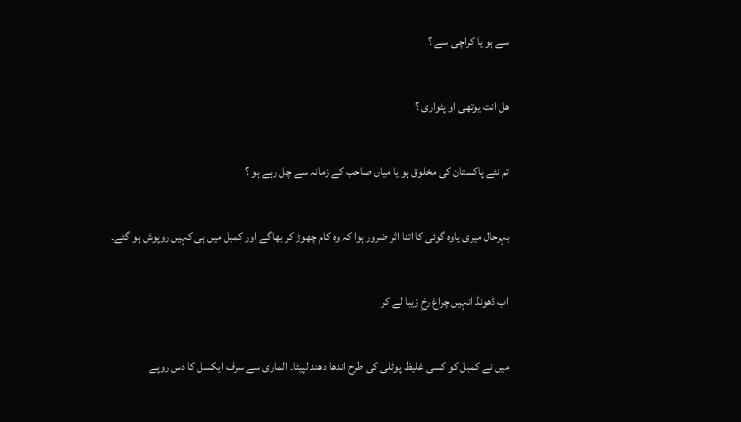سے ہو یا کراچی سے ؟

ھل انت یوتھی او پٹواری ؟

تم نئے پاکستان کی مخلوق ہو یا میاں صاحب کے زمانہ سے چل رہے ہو ؟

بہرحال میری یاوہ گوئی کا اتنا اثر ضرور ہوا کہ وہ کام چھوڑ کر بھاگے اور کمبل میں ہی کہیں روپوش ہو گئے۔

اب ڈھونڈ انہیں چراغ رخِ زیبا لے کر

میں نے کمبل کو کسی غلیظ پوٹلی کی طرح اندھا دھند لپیٹا۔ الماری سے سرف ایکسل کا دس روپے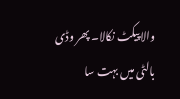والا پیکٹ نکالا۔ پھر وڈی بالٹی میں بہت سا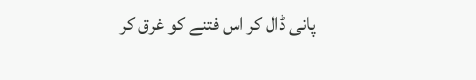پانی ڈال کر اس فتنے کو غرق کر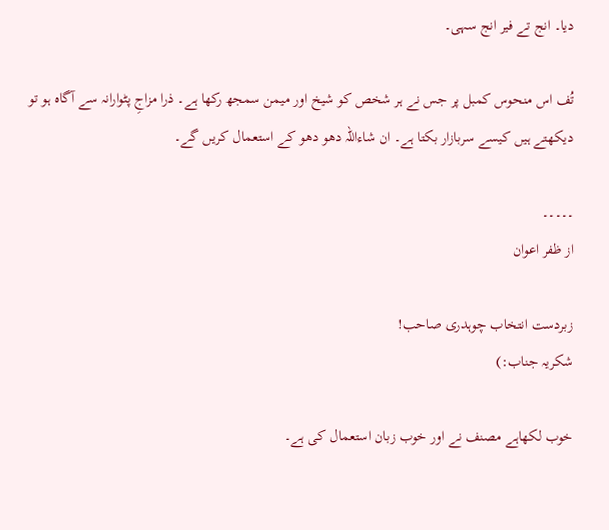دیا۔ انج تے فیر انج سہی۔

تُف اس منحوس کمبل پر جس نے ہر شخص کو شیخ اور میمن سمجھ رکھا ہے۔ ذرا مزاجِ پٹوارانہ سے آگاہ ہو تو دیکھتے ہیں کیسے سربازار بکتا ہے۔ ان شاءاللہ دھو دھو کے استعمال کریں گے۔

۔۔۔۔۔
از ظفر اعوان

زبردست انتخاب چوہدری صاحب!
شکریہ جناب:)

خوب لکھاہے مصنف نے اور خوب زبان استعمال کی ہے۔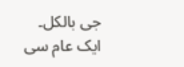جی بالکل۔
ایک عام سی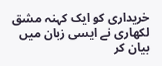خریداری کو ایک کہنہ مشق لکھاری نے ایسی زبان میں بیان کر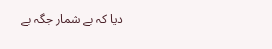دیا کہ بے شمار جگہ بے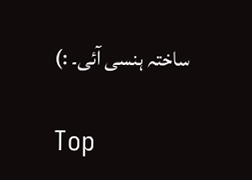ساختہ ہنسی آئی۔ :)

Top